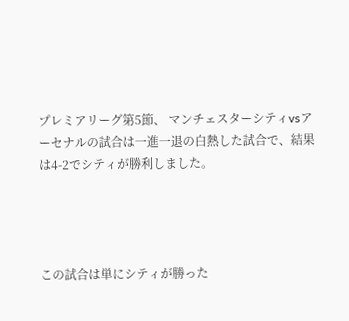プレミアリーグ第5節、 マンチェスターシティvsアーセナルの試合は一進一退の白熱した試合で、結果は4-2でシティが勝利しました。




この試合は単にシティが勝った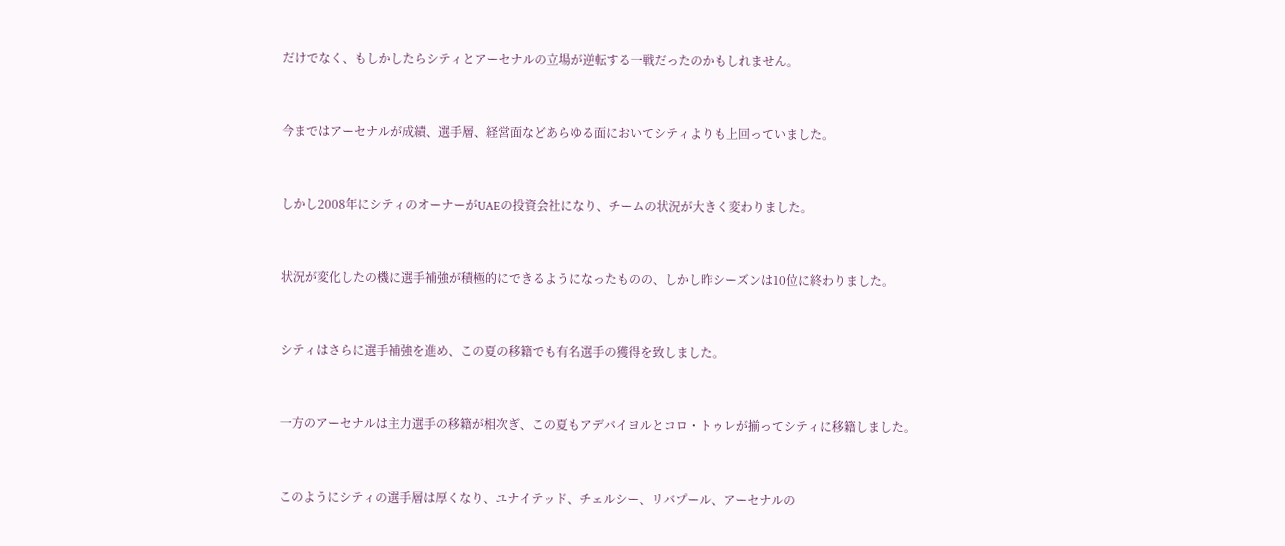だけでなく、もしかしたらシティとアーセナルの立場が逆転する一戦だったのかもしれません。


今まではアーセナルが成績、選手層、経営面などあらゆる面においてシティよりも上回っていました。


しかし2008年にシティのオーナーがUAEの投資会社になり、チームの状況が大きく変わりました。


状況が変化したの機に選手補強が積極的にできるようになったものの、しかし昨シーズンは10位に終わりました。


シティはさらに選手補強を進め、この夏の移籍でも有名選手の獲得を致しました。


一方のアーセナルは主力選手の移籍が相次ぎ、この夏もアデバイヨルとコロ・トゥレが揃ってシティに移籍しました。


このようにシティの選手層は厚くなり、ユナイテッド、チェルシー、リバプール、アーセナルの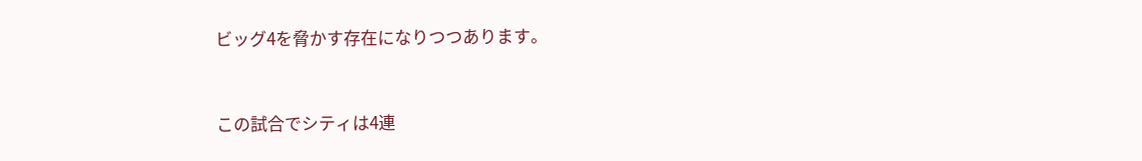ビッグ4を脅かす存在になりつつあります。


この試合でシティは4連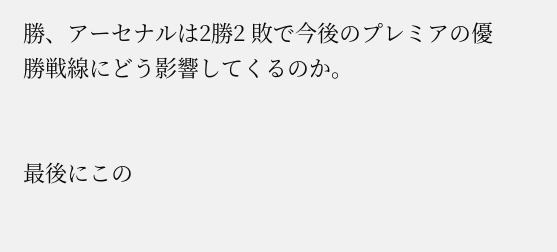勝、アーセナルは2勝2 敗で今後のプレミアの優勝戦線にどう影響してくるのか。


最後にこの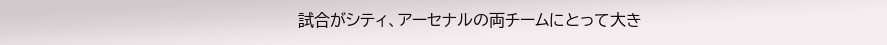試合がシティ、アーセナルの両チームにとって大き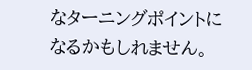なターニングポイントになるかもしれません。